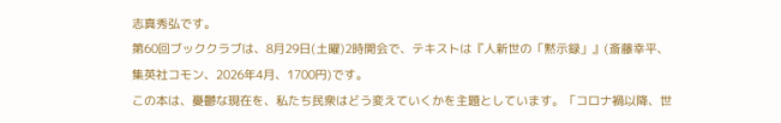志真秀弘です。
第60回ブッククラブは、8月29日(土曜)2時開会で、テキストは『人新世の「黙示録」』(斎藤幸平、集英社コモン、2026年4月、1700円)です。
この本は、憂鬱な現在を、私たち民衆はどう変えていくかを主題としています。「コロナ禍以降、世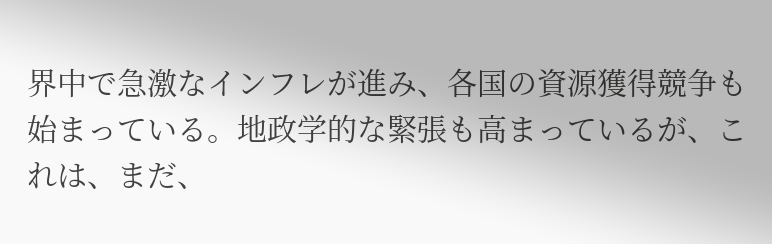界中で急激なインフレが進み、各国の資源獲得競争も始まっている。地政学的な緊張も高まっているが、これは、まだ、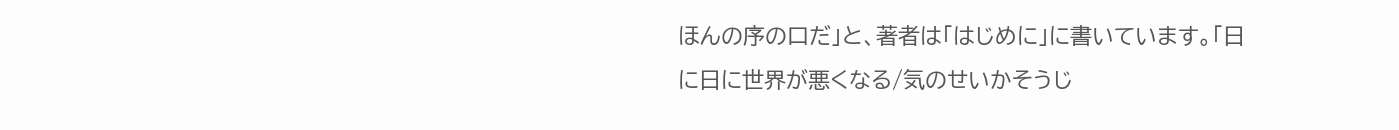ほんの序の口だ」と、著者は「はじめに」に書いています。「日に日に世界が悪くなる/気のせいかそうじ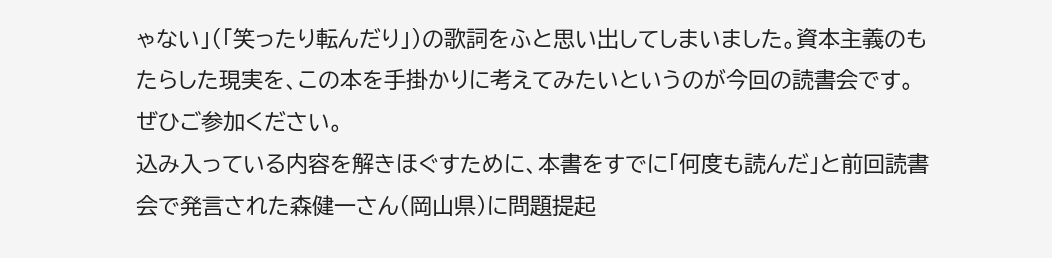ゃない」(「笑ったり転んだり」)の歌詞をふと思い出してしまいました。資本主義のもたらした現実を、この本を手掛かりに考えてみたいというのが今回の読書会です。ぜひご参加ください。
込み入っている内容を解きほぐすために、本書をすでに「何度も読んだ」と前回読書会で発言された森健一さん(岡山県)に問題提起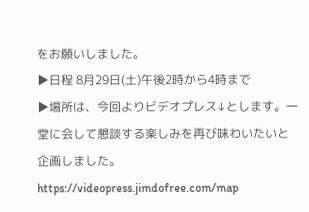をお願いしました。
▶日程 8月29日(土)午後2時から4時まで
▶場所は、今回よりビデオプレス↓とします。一堂に会して懇談する楽しみを再び味わいたいと企画しました。
https://videopress.jimdofree.com/map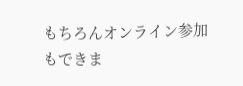もちろんオンライン参加もできま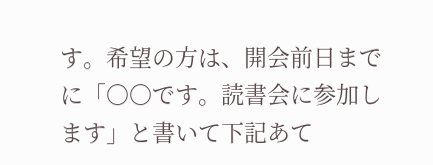す。希望の方は、開会前日までに「〇〇です。読書会に参加します」と書いて下記あて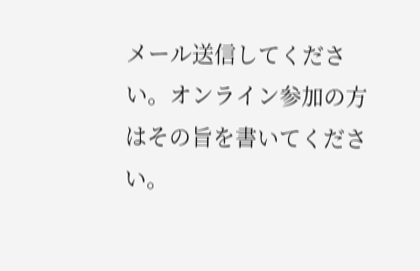メール送信してください。オンライン参加の方はその旨を書いてください。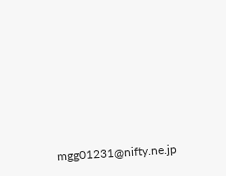mgg01231@nifty.ne.jp